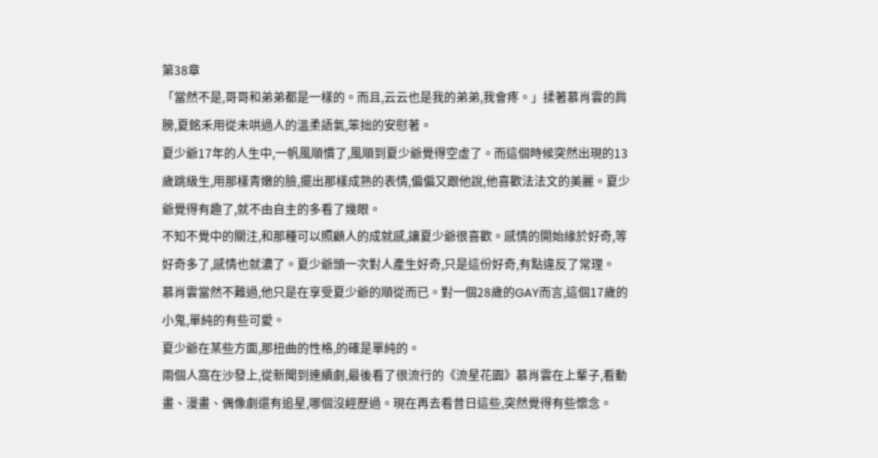第38章
「當然不是,哥哥和弟弟都是一樣的。而且,云云也是我的弟弟,我會疼。」揉著慕肖雲的肩膀,夏銘禾用從未哄過人的溫柔語氣,笨拙的安慰著。
夏少爺17年的人生中,一帆風順慣了,風順到夏少爺覺得空虛了。而這個時候突然出現的13歲跳級生,用那樣青嫩的臉,擺出那樣成熟的表情,偏偏又跟他說,他喜歡法法文的美麗。夏少爺覺得有趣了,就不由自主的多看了幾眼。
不知不覺中的關注,和那種可以照顧人的成就感,讓夏少爺很喜歡。感情的開始緣於好奇,等好奇多了,感情也就濃了。夏少爺頭一次對人產生好奇,只是這份好奇,有點違反了常理。
慕肖雲當然不難過,他只是在享受夏少爺的順從而已。對一個28歲的GAY而言,這個17歲的小鬼,單純的有些可愛。
夏少爺在某些方面,那扭曲的性格,的確是單純的。
兩個人窩在沙發上,從新聞到連續劇,最後看了很流行的《流星花園》慕肖雲在上輩子,看動畫、漫畫、偶像劇還有追星,哪個沒經歷過。現在再去看昔日這些,突然覺得有些懷念。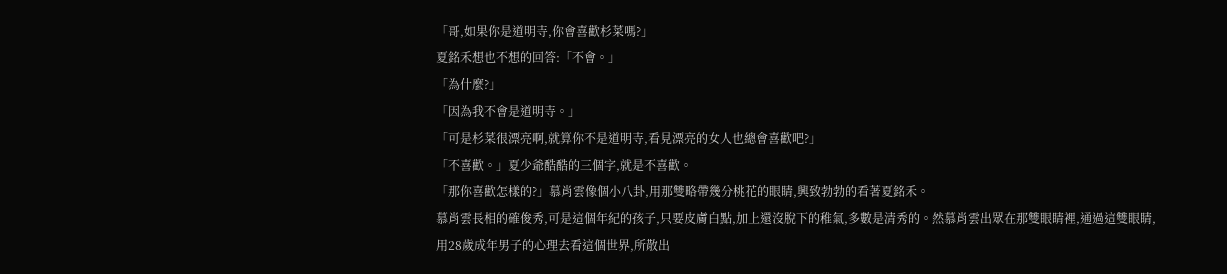「哥,如果你是道明寺,你會喜歡杉菜嗎?」
夏銘禾想也不想的回答:「不會。」
「為什麼?」
「因為我不會是道明寺。」
「可是杉菜很漂亮啊,就算你不是道明寺,看見漂亮的女人也總會喜歡吧?」
「不喜歡。」夏少爺酷酷的三個字,就是不喜歡。
「那你喜歡怎樣的?」慕肖雲像個小八卦,用那雙略帶幾分桃花的眼睛,興致勃勃的看著夏銘禾。
慕肖雲長相的確俊秀,可是這個年紀的孩子,只要皮膚白點,加上還沒脫下的稚氣,多數是清秀的。然慕肖雲出眾在那雙眼睛裡,通過這雙眼睛,用28歲成年男子的心理去看這個世界,所散出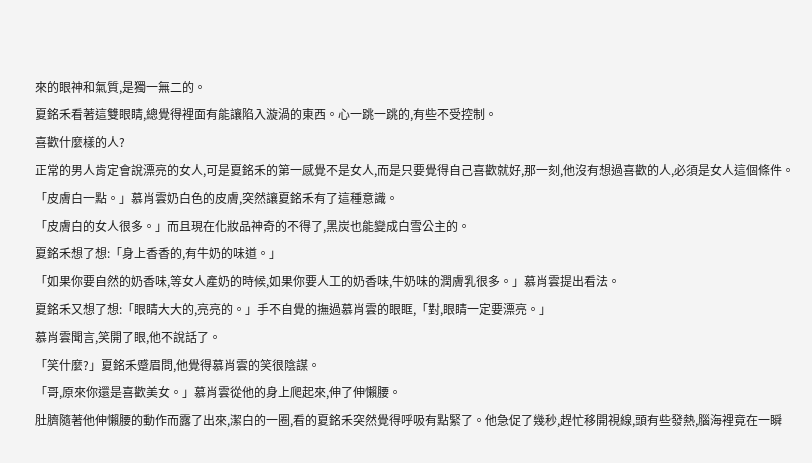來的眼神和氣質,是獨一無二的。
夏銘禾看著這雙眼睛,總覺得裡面有能讓陷入漩渦的東西。心一跳一跳的,有些不受控制。
喜歡什麼樣的人?
正常的男人肯定會說漂亮的女人,可是夏銘禾的第一感覺不是女人,而是只要覺得自己喜歡就好,那一刻,他沒有想過喜歡的人,必須是女人這個條件。
「皮膚白一點。」慕肖雲奶白色的皮膚,突然讓夏銘禾有了這種意識。
「皮膚白的女人很多。」而且現在化妝品神奇的不得了,黑炭也能變成白雪公主的。
夏銘禾想了想:「身上香香的,有牛奶的味道。」
「如果你要自然的奶香味,等女人產奶的時候,如果你要人工的奶香味,牛奶味的潤膚乳很多。」慕肖雲提出看法。
夏銘禾又想了想:「眼睛大大的,亮亮的。」手不自覺的撫過慕肖雲的眼眶,「對,眼睛一定要漂亮。」
慕肖雲聞言,笑開了眼,他不說話了。
「笑什麼?」夏銘禾蹙眉問,他覺得慕肖雲的笑很陰謀。
「哥,原來你還是喜歡美女。」慕肖雲從他的身上爬起來,伸了伸懶腰。
肚臍隨著他伸懶腰的動作而露了出來,潔白的一圈,看的夏銘禾突然覺得呼吸有點緊了。他急促了幾秒,趕忙移開視線,頭有些發熱,腦海裡竟在一瞬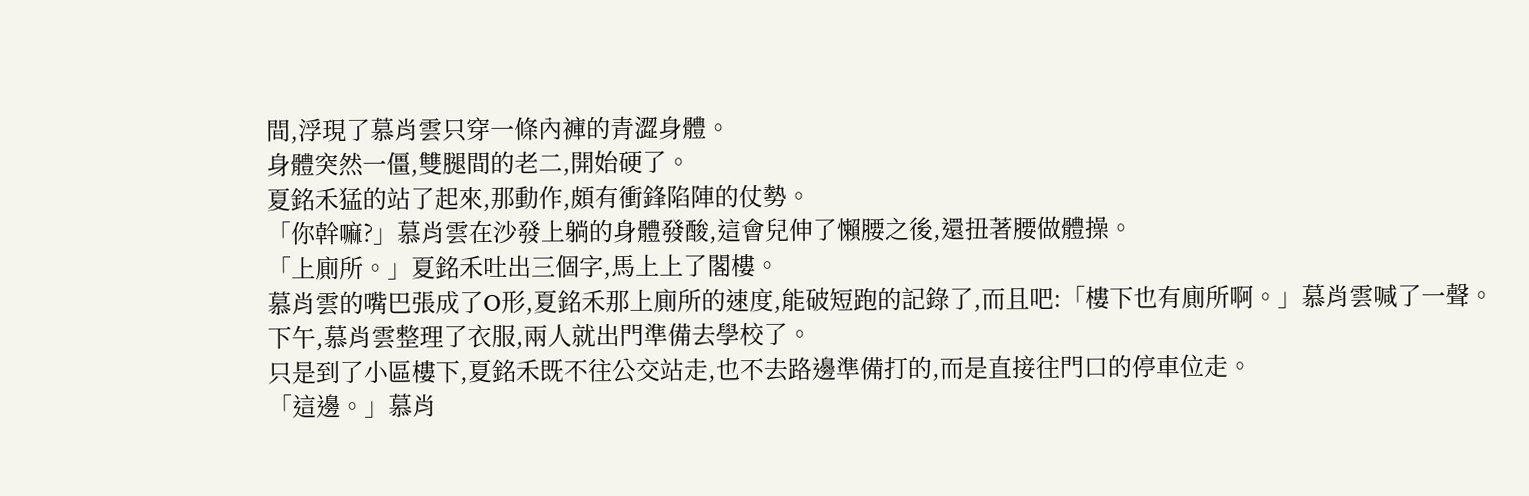間,浮現了慕肖雲只穿一條內褲的青澀身體。
身體突然一僵,雙腿間的老二,開始硬了。
夏銘禾猛的站了起來,那動作,頗有衝鋒陷陣的仗勢。
「你幹嘛?」慕肖雲在沙發上躺的身體發酸,這會兒伸了懶腰之後,還扭著腰做體操。
「上廁所。」夏銘禾吐出三個字,馬上上了閣樓。
慕肖雲的嘴巴張成了O形,夏銘禾那上廁所的速度,能破短跑的記錄了,而且吧:「樓下也有廁所啊。」慕肖雲喊了一聲。
下午,慕肖雲整理了衣服,兩人就出門準備去學校了。
只是到了小區樓下,夏銘禾既不往公交站走,也不去路邊準備打的,而是直接往門口的停車位走。
「這邊。」慕肖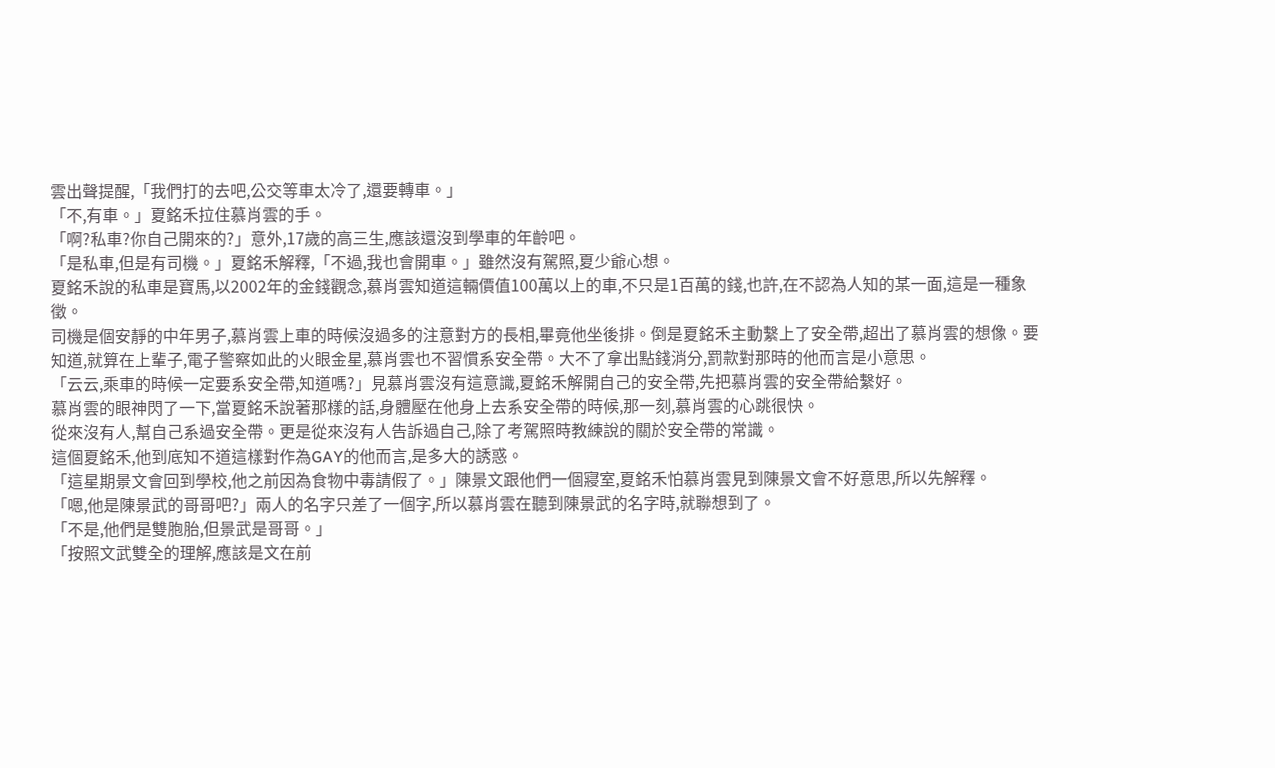雲出聲提醒,「我們打的去吧,公交等車太冷了,還要轉車。」
「不,有車。」夏銘禾拉住慕肖雲的手。
「啊?私車?你自己開來的?」意外,17歲的高三生,應該還沒到學車的年齡吧。
「是私車,但是有司機。」夏銘禾解釋,「不過,我也會開車。」雖然沒有駕照,夏少爺心想。
夏銘禾說的私車是寶馬,以2002年的金錢觀念,慕肖雲知道這輛價值100萬以上的車,不只是1百萬的錢,也許,在不認為人知的某一面,這是一種象徵。
司機是個安靜的中年男子,慕肖雲上車的時候沒過多的注意對方的長相,畢竟他坐後排。倒是夏銘禾主動繫上了安全帶,超出了慕肖雲的想像。要知道,就算在上輩子,電子警察如此的火眼金星,慕肖雲也不習慣系安全帶。大不了拿出點錢消分,罰款對那時的他而言是小意思。
「云云,乘車的時候一定要系安全帶,知道嗎?」見慕肖雲沒有這意識,夏銘禾解開自己的安全帶,先把慕肖雲的安全帶給繫好。
慕肖雲的眼神閃了一下,當夏銘禾說著那樣的話,身體壓在他身上去系安全帶的時候,那一刻,慕肖雲的心跳很快。
從來沒有人,幫自己系過安全帶。更是從來沒有人告訴過自己,除了考駕照時教練說的關於安全帶的常識。
這個夏銘禾,他到底知不道這樣對作為GAY的他而言,是多大的誘惑。
「這星期景文會回到學校,他之前因為食物中毒請假了。」陳景文跟他們一個寢室,夏銘禾怕慕肖雲見到陳景文會不好意思,所以先解釋。
「嗯,他是陳景武的哥哥吧?」兩人的名字只差了一個字,所以慕肖雲在聽到陳景武的名字時,就聯想到了。
「不是,他們是雙胞胎,但景武是哥哥。」
「按照文武雙全的理解,應該是文在前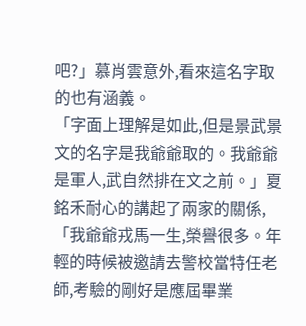吧?」慕肖雲意外,看來這名字取的也有涵義。
「字面上理解是如此,但是景武景文的名字是我爺爺取的。我爺爺是軍人,武自然排在文之前。」夏銘禾耐心的講起了兩家的關係,「我爺爺戎馬一生,榮譽很多。年輕的時候被邀請去警校當特任老師,考驗的剛好是應屆畢業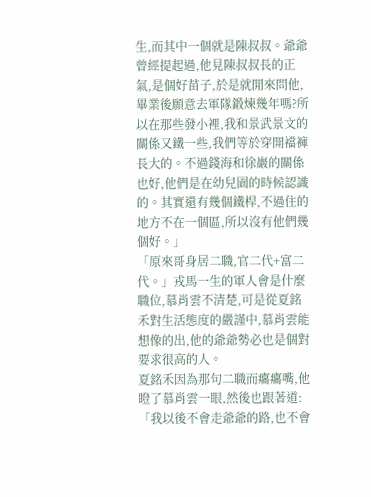生,而其中一個就是陳叔叔。爺爺曾經提起過,他見陳叔叔長的正氣,是個好苗子,於是就閒來問他,畢業後願意去軍隊鍛煉幾年嗎?所以在那些發小裡,我和景武景文的關係又鐵一些,我們等於穿開襠褲長大的。不過錢海和徐巖的關係也好,他們是在幼兒園的時候認識的。其實還有幾個鐵桿,不過住的地方不在一個區,所以沒有他們幾個好。」
「原來哥身居二職,官二代+富二代。」戎馬一生的軍人會是什麼職位,慕肖雲不清楚,可是從夏銘禾對生活態度的嚴謹中,慕肖雲能想像的出,他的爺爺勢必也是個對要求很高的人。
夏銘禾因為那句二職而癟癟嘴,他瞪了慕肖雲一眼,然後也跟著道:「我以後不會走爺爺的路,也不會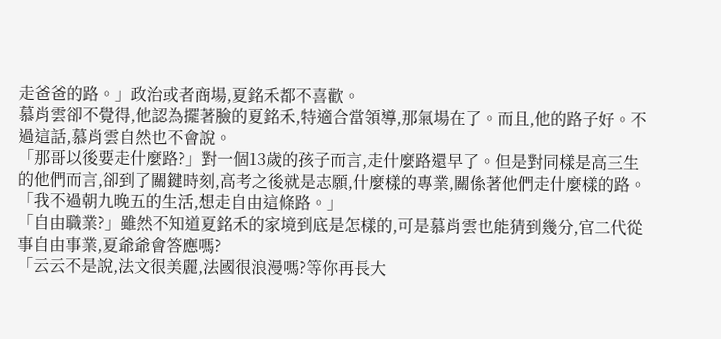走爸爸的路。」政治或者商場,夏銘禾都不喜歡。
慕肖雲卻不覺得,他認為擺著臉的夏銘禾,特適合當領導,那氣場在了。而且,他的路子好。不過這話,慕肖雲自然也不會說。
「那哥以後要走什麼路?」對一個13歲的孩子而言,走什麼路還早了。但是對同樣是高三生的他們而言,卻到了關鍵時刻,高考之後就是志願,什麼樣的專業,關係著他們走什麼樣的路。
「我不過朝九晚五的生活,想走自由這條路。」
「自由職業?」雖然不知道夏銘禾的家境到底是怎樣的,可是慕肖雲也能猜到幾分,官二代從事自由事業,夏爺爺會答應嗎?
「云云不是說,法文很美麗,法國很浪漫嗎?等你再長大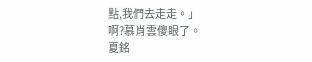點,我們去走走。」
啊?慕肖雲傻眼了。
夏銘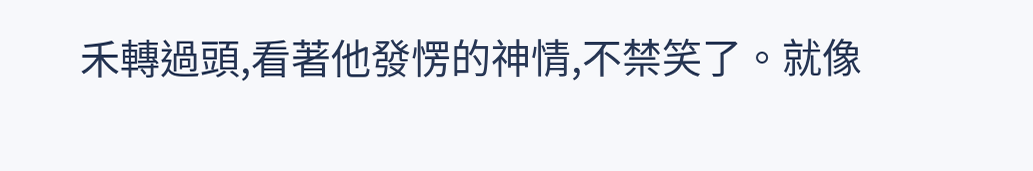禾轉過頭,看著他發愣的神情,不禁笑了。就像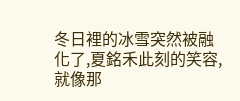冬日裡的冰雪突然被融化了,夏銘禾此刻的笑容,就像那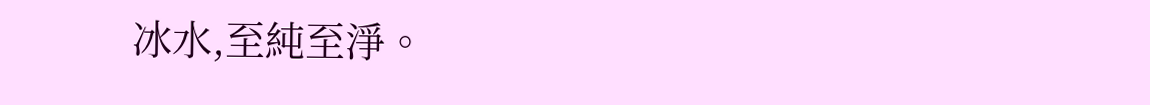冰水,至純至淨。